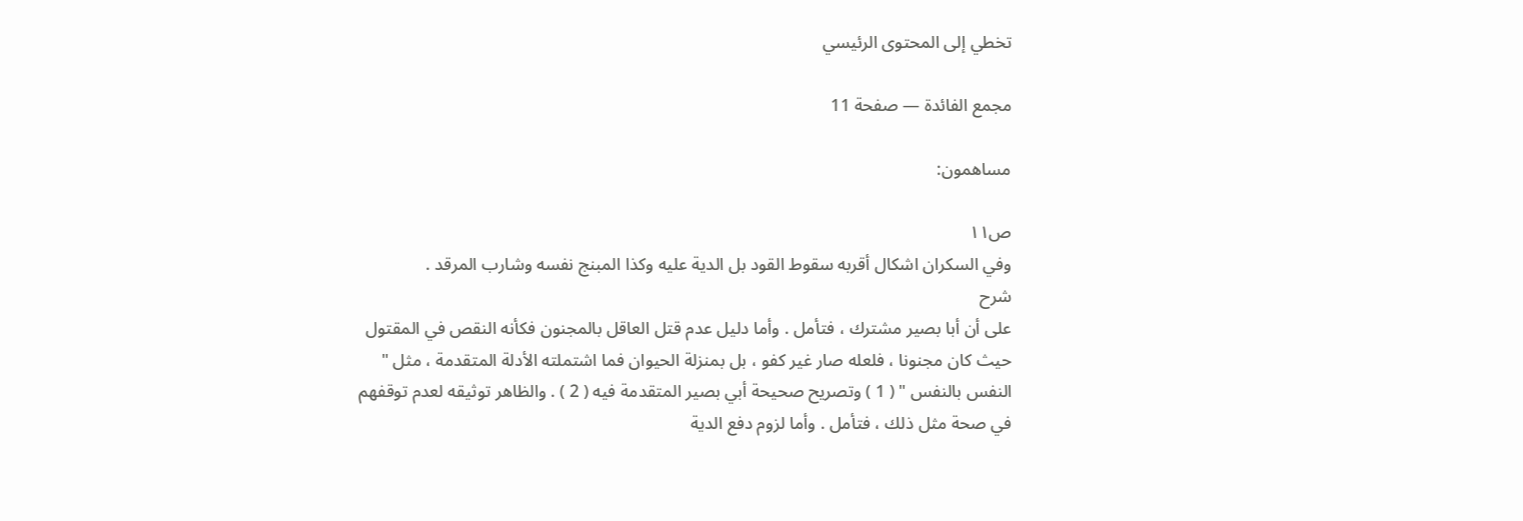تخطي إلى المحتوى الرئيسي

مجمع الفائدة — صفحة 11

مساهمون:

ص١١
وفي السكران اشكال أقربه سقوط القود بل الدية عليه وكذا المبنج نفسه وشارب المرقد .
شرح
على أن أبا بصير مشترك ، فتأمل . وأما دليل عدم قتل العاقل بالمجنون فكأنه النقص في المقتول حيث كان مجنونا ، فلعله صار غير كفو ، بل بمنزلة الحيوان فما اشتملته الأدلة المتقدمة ، مثل " النفس بالنفس " ( 1 ) وتصريح صحيحة أبي بصير المتقدمة فيه ( 2 ) . والظاهر توثيقه لعدم توقفهم في صحة مثل ذلك ، فتأمل . وأما لزوم دفع الدية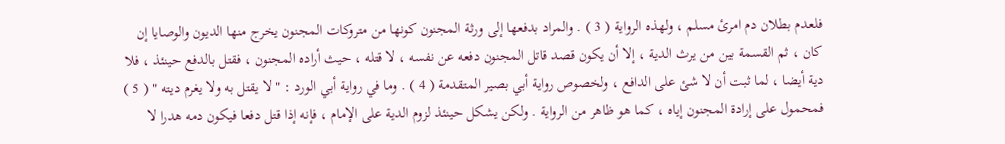فلعدم بطلان دم امرئ مسلم ، ولهذه الرواية ( 3 ) . والمراد بدفعها إلى ورثة المجنون كونها من متروكات المجنون يخرج منها الديون والوصايا إن كان ، ثم القسمة بين من يرث الدية ، إلا أن يكون قصد قاتل المجنون دفعه عن نفسه ، لا قتله ، حيث أراده المجنون ، فقتل بالدفع حينئذ ، فلا دية أيضا ، لما ثبت أن لا شئ على الدافع ، ولخصوص رواية أبي بصير المتقدمة ( 4 ) . وما في رواية أبي الورد : " لا يقتل به ولا يغرم ديته " ( 5 ) فمحمول على إرادة المجنون إياه ، كما هو ظاهر من الرواية . ولكن يشكل حينئذ لزوم الدية على الإمام ، فإنه إذا قتل دفعا فيكون دمه هدرا لا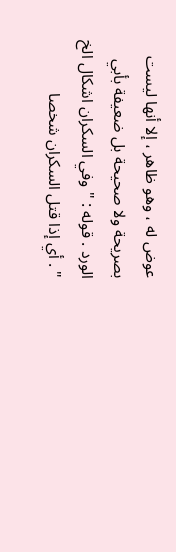عوض له ، وهو ظاهر ، إلا أنها ليست بصريحة ولا صحيحة بل ضعيفة بأبي الورد . قوله : " وفي السكران اشكال الخ " . أي إذا قتل السكران شخصا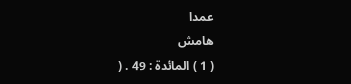عمدا
هامش
( 1 ) المائدة : 49 . (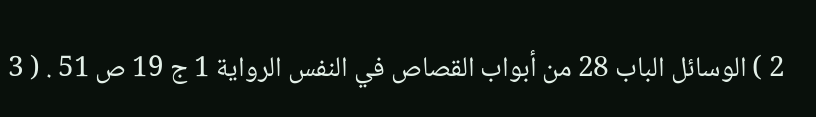2 ) الوسائل الباب 28 من أبواب القصاص في النفس الرواية 1 ج 19 ص 51 . ( 3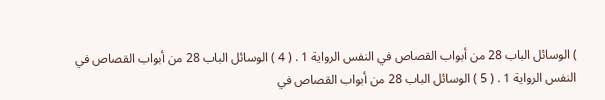) الوسائل الباب 28 من أبواب القصاص في النفس الرواية 1 . ( 4 ) الوسائل الباب 28 من أبواب القصاص في النفس الرواية 1 . ( 5 ) الوسائل الباب 28 من أبواب القصاص في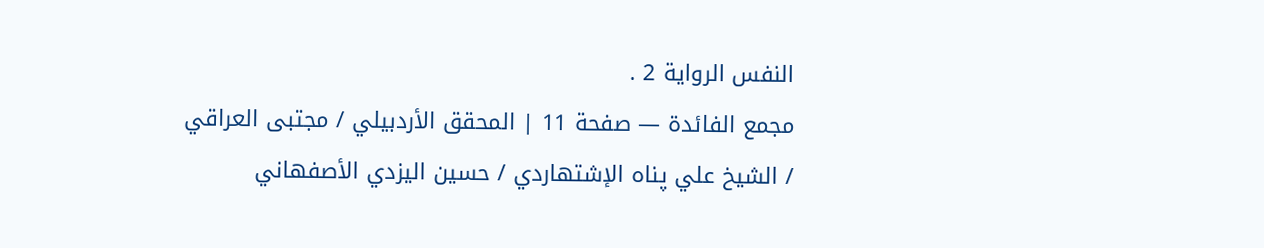النفس الرواية 2 .
مجمع الفائدة — صفحة 11 | المحقق الأردبيلي / مجتبى العراقي / الشيخ علي پناه الإشتهاردي / حسين اليزدي الأصفهاني